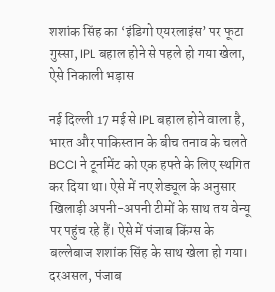शशांक सिंह का ‘इंडिगो एयरलाइंस’ पर फूटा गुस्सा, IPL बहाल होने से पहले हो गया खेला, ऐसे निकाली भड़ास

नई दिल्ली 17 मई से IPL बहाल होने वाला है, भारत और पाकिस्तान के बीच तनाव के चलते BCCI ने टूर्नामेंट को एक हफ्ते के लिए स्थगित कर दिया था। ऐसे में नए शेड्यूल के अनुसार खिलाड़ी अपनी-अपनी टीमों के साथ तय वेन्यू पर पहुंच रहे हैं। ऐसे में पंजाब किंग्स के बल्लेबाज शशांक सिंह के साथ खेला हो गया। दरअसल, पंजाब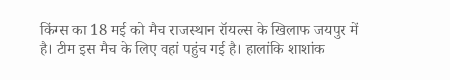किंग्स का 18 मई को मैच राजस्थान रॉयल्स के खिलाफ जयपुर में है। टीम इस मैच के लिए वहां पहुंच गई है। हालांकि शाशांक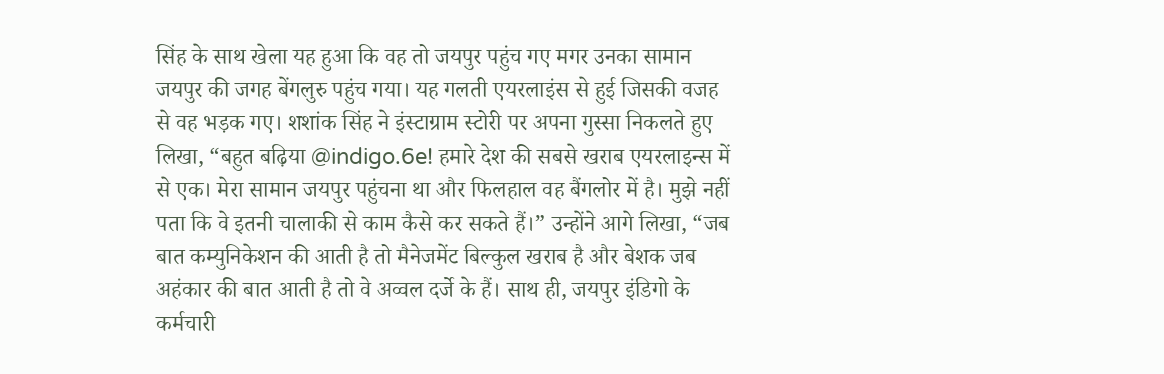सिंह के साथ खेला यह हुआ कि वह तो जयपुर पहुंच गए मगर उनका सामान जयपुर की जगह बेंगलुरु पहुंच गया। यह गलती एयरलाइंस से हुई जिसकी वजह से वह भड़क गए। शशांक सिंह ने इंस्टाग्राम स्टोरी पर अपना गुस्सा निकलते हुए लिखा, “बहुत बढ़िया @indigo.6e! हमारे देश की सबसे खराब एयरलाइन्स में से एक। मेरा सामान जयपुर पहुंचना था और फिलहाल वह बैंगलोर में है। मुझे नहीं पता कि वे इतनी चालाकी से काम कैसे कर सकते हैं।” उन्होंने आगे लिखा, “जब बात कम्युनिकेशन की आती है तो मैनेजमेंट बिल्कुल खराब है और बेशक जब अहंकार की बात आती है तो वे अव्वल दर्जे के हैं। साथ ही, जयपुर इंडिगो के कर्मचारी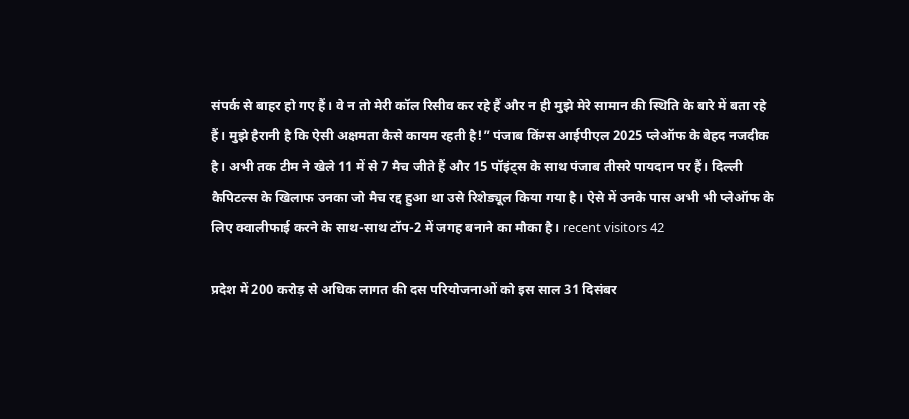संपर्क से बाहर हो गए हैं। वे न तो मेरी कॉल रिसीव कर रहे हैं और न ही मुझे मेरे सामान की स्थिति के बारे में बता रहे हैं। मुझे हैरानी है कि ऐसी अक्षमता कैसे कायम रहती है!” पंजाब किंग्स आईपीएल 2025 प्लेऑफ के बेहद नजदीक है। अभी तक टीम ने खेले 11 में से 7 मैच जीते हैं और 15 पॉइंट्स के साथ पंजाब तीसरे पायदान पर हैं। दिल्ली कैपिटल्स के खिलाफ उनका जो मैच रद्द हुआ था उसे रिशेड्यूल किया गया है। ऐसे में उनके पास अभी भी प्लेऑफ के लिए क्वालीफाई करने के साथ-साथ टॉप-2 में जगह बनाने का मौका है। recent visitors 42

प्रदेश में 200 करोड़ से अधिक लागत की दस परियोजनाओं को इस साल 31 दिसंबर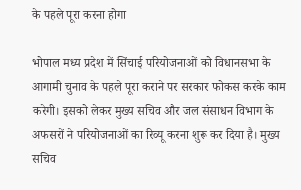के पहले पूरा करना होगा

भोपाल मध्य प्रदेश में सिंचाई परियोजनाओं को विधानसभा के आगामी चुनाव के पहले पूरा कराने पर सरकार फोकस करके काम करेगी। इसको लेकर मुख्य सचिव और जल संसाधन विभाग के अफसरों ने परियोजनाओं का रिव्यू करना शुरू कर दिया है। मुख्य सचिव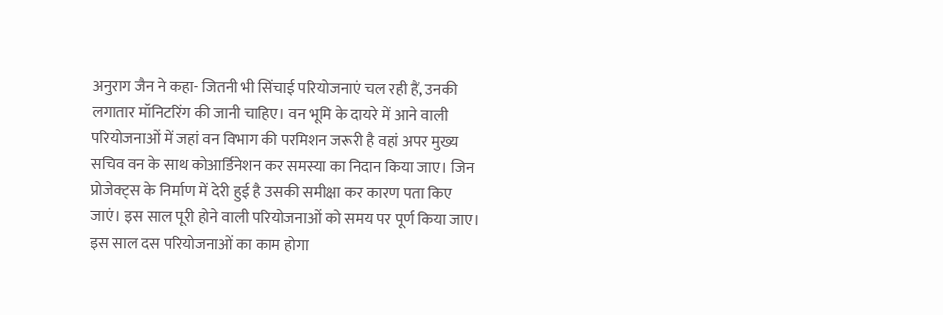अनुराग जैन ने कहा- जितनी भी सिंचाई परियोजनाएं चल रही हैं, उनकी लगातार मॉनिटरिंग की जानी चाहिए। वन भूमि के दायरे में आने वाली परियोजनाओं में जहां वन विभाग की परमिशन जरूरी है वहां अपर मुख्य सचिव वन के साथ कोआर्डिनेशन कर समस्या का निदान किया जाए। जिन प्रोजेक्ट्स के निर्माण में देरी हुई है उसकी समीक्षा कर कारण पता किए जाएं। इस साल पूरी होने वाली परियोजनाओं को समय पर पूर्ण किया जाए। इस साल दस परियोजनाओं का काम होगा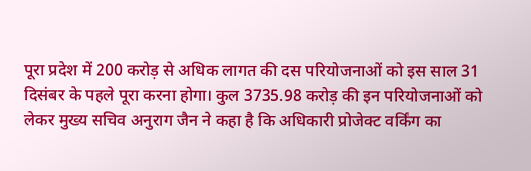पूरा प्रदेश में 200 करोड़ से अधिक लागत की दस परियोजनाओं को इस साल 31 दिसंबर के पहले पूरा करना होगा। कुल 3735.98 करोड़ की इन परियोजनाओं को लेकर मुख्य सचिव अनुराग जैन ने कहा है कि अधिकारी प्रोजेक्ट वर्किंग का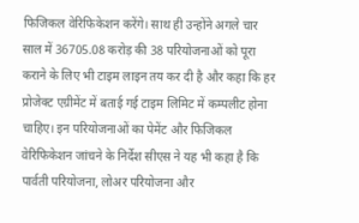फिजिकल वेरिफिकेशन करेंगे। साथ ही उन्होंने अगले चार साल में 36705.08 करोड़ की 38 परियोजनाओं को पूरा कराने के लिए भी टाइम लाइन तय कर दी है और कहा कि हर प्रोजेक्ट एग्रीमेंट में बताई गई टाइम लिमिट में कम्पलीट होना चाहिए। इन परियोजनाओं का पेमेंट और फिजिकल वेरिफिकेशन जांचने के निर्देश सीएस ने यह भी कहा है कि पार्वती परियोजना, लोअर परियोजना और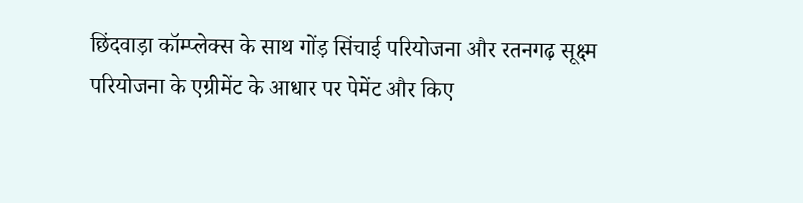छिंदवाड़ा कॉम्प्लेक्स के साथ गोंड़ सिंचाई परियोजना और रतनगढ़ सूक्ष्म परियोजना के एग्रीमेंट के आधार पर पेमेंट और किए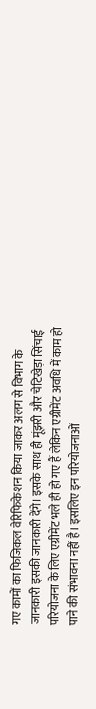गए कामों का फिजिकल वेरिफिकेशन किया जाकर अलग से विभाग के जानकारी इसकी जानकारी देंगे। इसके साथ ही मूंझरी और चेटिखेड़ा सिंचाई परियोजना के लिए एग्रीमेंट भले ही हो गए हैं लेकिन एग्रीमेंट अवधि में काम हो पाने की संभावना नहीं है। इसलिए इन परियोजनाओं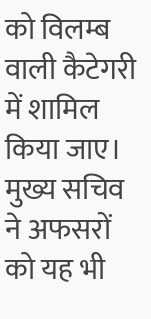को विलम्ब वाली कैटेगरी में शामिल किया जाए। मुख्य सचिव ने अफसरों को यह भी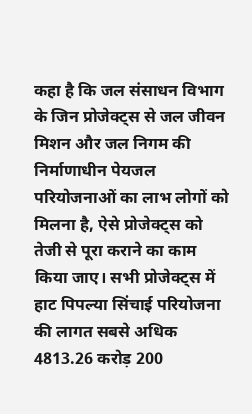कहा है कि जल संसाधन विभाग के जिन प्रोजेक्ट्स से जल जीवन मिशन और जल निगम की निर्माणाधीन पेयजल परियोजनाओं का लाभ लोगों को मिलना है, ऐसे प्रोजेक्ट्स को तेजी से पूरा कराने का काम किया जाए। सभी प्रोजेक्ट्स में हाट पिपल्या सिंचाई परियोजना की लागत सबसे अधिक 4813.26 करोड़ 200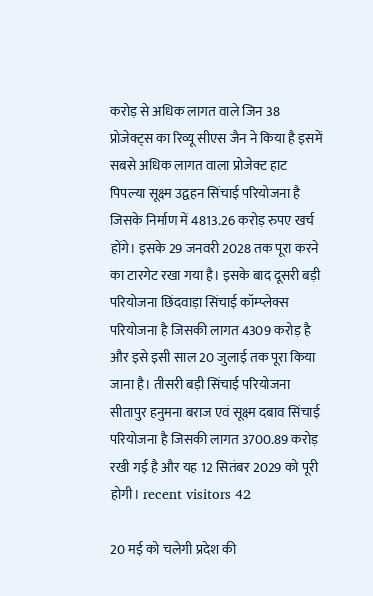करोड़ से अधिक लागत वाले जिन 38 प्रोजेक्ट्स का रिव्यू सीएस जैन ने किया है इसमें सबसे अधिक लागत वाला प्रोजेक्ट हाट पिपल्या सूक्ष्म उद्वहन सिंचाई परियोजना है जिसके निर्माण में 4813.26 करोड़ रुपए खर्च होंगे। इसके 29 जनवरी 2028 तक पूरा करने का टारगेट रखा गया है। इसके बाद दूसरी बड़ी परियोजना छिंदवाड़ा सिंचाई कॉम्प्लेक्स परियोजना है जिसकी लागत 4309 करोड़ है और इसे इसी साल 20 जुलाई तक पूरा किया जाना है। तीसरी बड़ी सिंचाई परियोजना सीतापुर हनुमना बराज एवं सूक्ष्म दबाव सिंचाई परियोजना है जिसकी लागत 3700.89 करोड़ रखी गई है और यह 12 सितंबर 2029 को पूरी होगी। recent visitors 42

20 मई को चलेगी प्रदेश की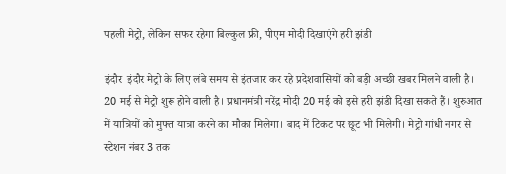पहली मेट्रो, लेकिन सफर रहेगा बिल्कुल फ्री, पीएम मोदी दिखाएंगे हरी झंडी

इंदौर  इंदौर मेट्रो के लिए लंबे समय से इंतजार कर रहे प्रदेशवासियों को बड़ी अच्छी खबर मिलने वाली है। 20 मई से मेट्रो शुरू होने वाली है। प्रधानमंत्री नरेंद्र मोदी 20 मई को इसे हरी झंडी दिखा सकते हैं। शुरुआत में यात्रियों को मुफ्त यात्रा करने का मौका मिलेगा। बाद में टिकट पर छूट भी मिलेगी। मेट्रो गांधी नगर से स्टेशन नंबर 3 तक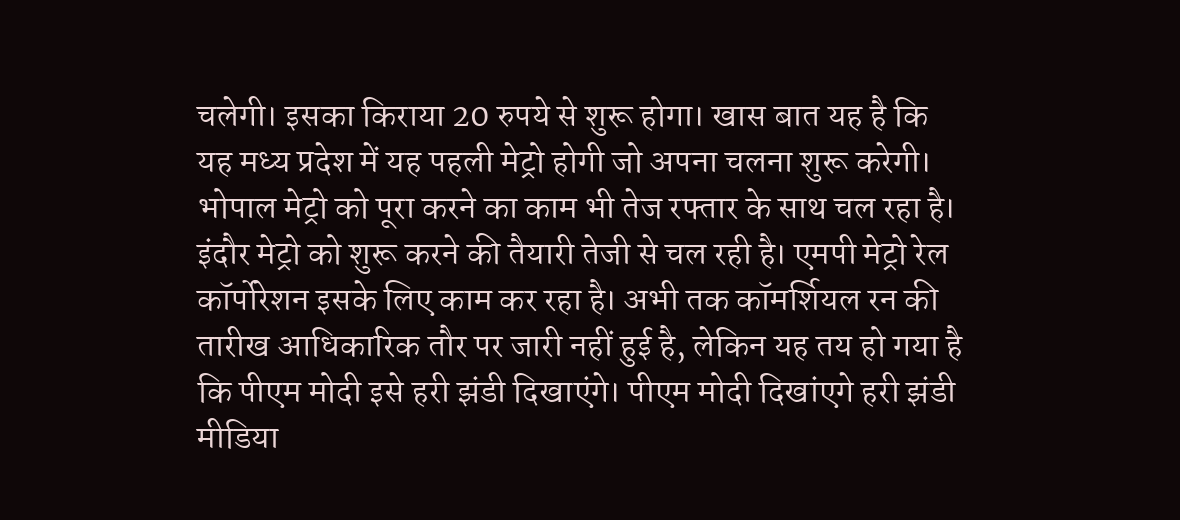चलेगी। इसका किराया 20 रुपये से शुरू होगा। खास बात यह है कि यह मध्य प्रदेश में यह पहली मेट्रो होगी जो अपना चलना शुरू करेगी। भोपाल मेट्रो को पूरा करने का काम भी तेज रफ्तार के साथ चल रहा है। इंदौर मेट्रो को शुरू करने की तैयारी तेजी से चल रही है। एमपी मेट्रो रेल कॉर्पोरेशन इसके लिए काम कर रहा है। अभी तक कॉमर्शियल रन की तारीख आधिकारिक तौर पर जारी नहीं हुई है, लेकिन यह तय हो गया है कि पीएम मोदी इसे हरी झंडी दिखाएंगे। पीएम मोदी दिखांएगे हरी झंडी मीडिया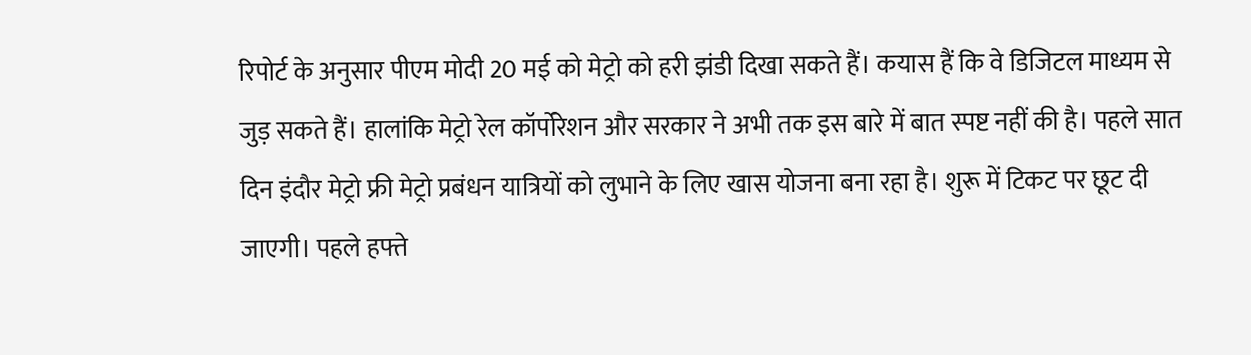रिपोर्ट के अनुसार पीएम मोदी 20 मई को मेट्रो को हरी झंडी दिखा सकते हैं। कयास हैं कि वे डिजिटल माध्यम से जुड़ सकते हैं। हालांकि मेट्रो रेल कॉर्पोरेशन और सरकार ने अभी तक इस बारे में बात स्पष्ट नहीं की है। पहले सात दिन इंदौर मेट्रो फ्री मेट्रो प्रबंधन यात्रियों को लुभाने के लिए खास योजना बना रहा है। शुरू में टिकट पर छूट दी जाएगी। पहले हफ्ते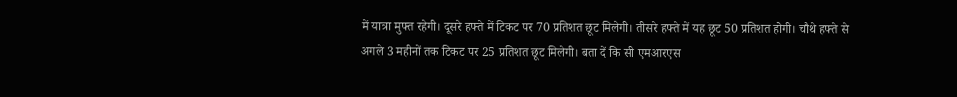में यात्रा मुफ्त रहेगी। दूसरे हफ्ते में टिकट पर 70 प्रतिशत छूट मिलेगी। तीसरे हफ्ते में यह छूट 50 प्रतिशत होगी। चौथे हफ्ते से अगले 3 महीनों तक टिकट पर 25 प्रतिशत छूट मिलेगी। बता दें कि सी एमआरएस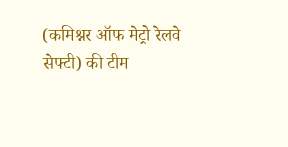(कमिश्नर ऑफ मेट्रो रेलवे सेफ्टी) की टीम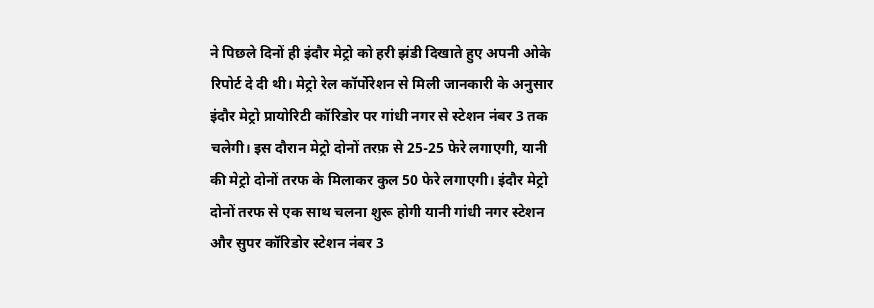ने पिछले दिनों ही इंदौर मेट्रो को हरी झंडी दिखाते हुए अपनी ओके रिपोर्ट दे दी थी। मेट्रो रेल कॉर्पोरेशन से मिली जानकारी के अनुसार इंदौर मेट्रो प्रायोरिटी कॉरिडोर पर गांधी नगर से स्टेशन नंबर 3 तक चलेगी। इस दौरान मेट्रो दोनों तरफ़ से 25-25 फेरे लगाएगी, यानी की मेट्रो दोनों तरफ के मिलाकर कुल 50 फेरे लगाएगी। इंदौर मेट्रो दोनों तरफ से एक साथ चलना शुरू होगी यानी गांधी नगर स्टेशन और सुपर कॉरिडोर स्टेशन नंबर 3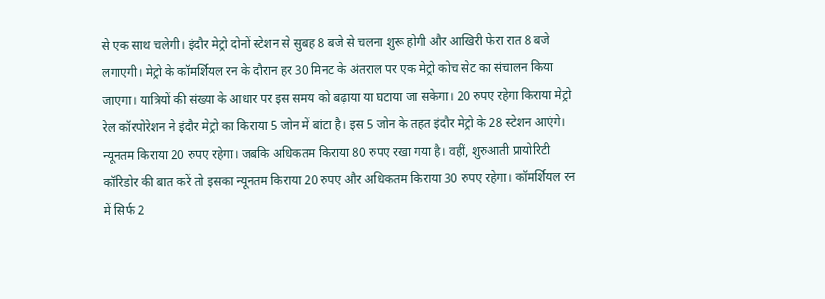से एक साथ चलेगी। इंदौर मेट्रो दोनों स्टेशन से सुबह 8 बजे से चलना शुरू होगी और आखिरी फेरा रात 8 बजे लगाएगी। मेट्रो के कॉमर्शियल रन के दौरान हर 30 मिनट के अंतराल पर एक मेट्रो कोच सेट का संचालन किया जाएगा। यात्रियों की संख्या के आधार पर इस समय को बढ़ाया या घटाया जा सकेगा। 20 रुपए रहेगा किराया मेट्रो रेल कॉरपोरेशन ने इंदौर मेट्रो का किराया 5 जोन में बांटा है। इस 5 जोन के तहत इंदौर मेट्रो के 28 स्टेशन आएंगे। न्यूनतम किराया 20 रुपए रहेगा। जबकि अधिकतम किराया 80 रुपए रखा गया है। वहीं, शुरुआती प्रायोरिटी कॉरिडोर की बात करें तो इसका न्यूनतम किराया 20 रुपए और अधिकतम किराया 30 रुपए रहेगा। कॉमर्शियल रन में सिर्फ 2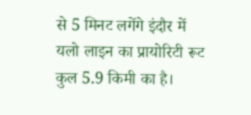से 5 मिनट लगेंगे इंदौर में यलो लाइन का प्रायोरिटी रूट कुल 5.9 किमी का है।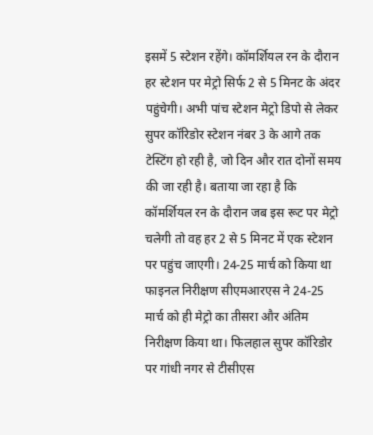इसमें 5 स्टेशन रहेंगे। कॉमर्शियल रन के दौरान हर स्टेशन पर मेट्रो सिर्फ 2 से 5 मिनट के अंदर पहुंचेगी। अभी पांच स्टेशन मेट्रो डिपो से लेकर सुपर कॉरिडोर स्टेशन नंबर 3 के आगे तक टेस्टिंग हो रही है, जो दिन और रात दोनों समय की जा रही है। बताया जा रहा है कि कॉमर्शियल रन के दौरान जब इस रूट पर मेट्रो चलेगी तो वह हर 2 से 5 मिनट में एक स्टेशन पर पहुंच जाएगी। 24-25 मार्च को किया था फाइनल निरीक्षण सीएमआरएस ने 24-25 मार्च को ही मेट्रो का तीसरा और अंतिम निरीक्षण किया था। फिलहाल सुपर कॉरिडोर पर गांधी नगर से टीसीएस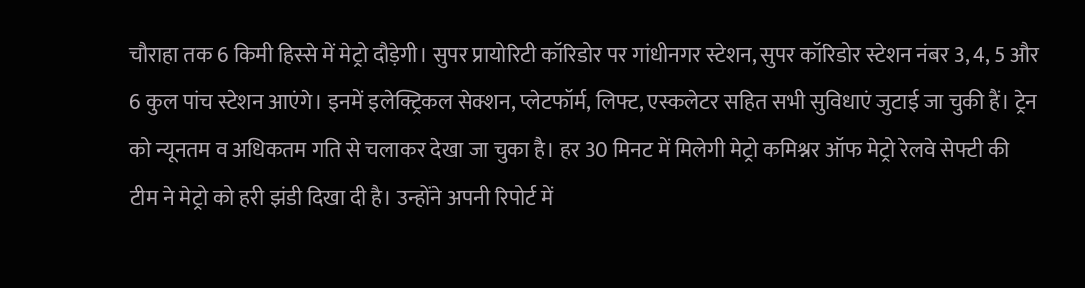चौराहा तक 6 किमी हिस्से में मेट्रो दौड़ेगी। सुपर प्रायोरिटी कॉरिडोर पर गांधीनगर स्टेशन, सुपर कॉरिडोर स्टेशन नंबर 3, 4, 5 और 6 कुल पांच स्टेशन आएंगे। इनमें इलेक्ट्रिकल सेक्शन, प्लेटफॉर्म, लिफ्ट, एस्कलेटर सहित सभी सुविधाएं जुटाई जा चुकी हैं। ट्रेन को न्यूनतम व अधिकतम गति से चलाकर देखा जा चुका है। हर 30 मिनट में मिलेगी मेट्रो कमिश्नर ऑफ मेट्रो रेलवे सेफ्टी की टीम ने मेट्रो को हरी झंडी दिखा दी है। उन्होंने अपनी रिपोर्ट में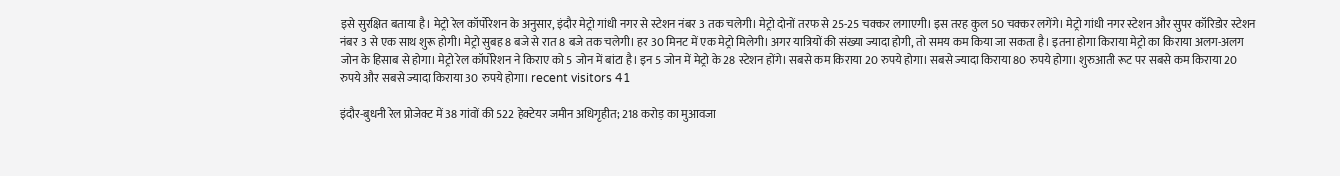इसे सुरक्षित बताया है। मेट्रो रेल कॉर्पोरेशन के अनुसार, इंदौर मेट्रो गांधी नगर से स्टेशन नंबर 3 तक चलेगी। मेट्रो दोनों तरफ से 25-25 चक्कर लगाएगी। इस तरह कुल 50 चक्कर लगेंगे। मेट्रो गांधी नगर स्टेशन और सुपर कॉरिडोर स्टेशन नंबर 3 से एक साथ शुरू होगी। मेट्रो सुबह 8 बजे से रात 8 बजे तक चलेगी। हर 30 मिनट में एक मेट्रो मिलेगी। अगर यात्रियों की संख्या ज्यादा होगी, तो समय कम किया जा सकता है। इतना होगा किराया मेट्रो का किराया अलग-अलग जोन के हिसाब से होगा। मेट्रो रेल कॉर्पोरेशन ने किराए को 5 जोन में बांटा है। इन 5 जोन में मेट्रो के 28 स्टेशन होंगे। सबसे कम किराया 20 रुपये होगा। सबसे ज्यादा किराया 80 रुपये होगा। शुरुआती रूट पर सबसे कम किराया 20 रुपये और सबसे ज्यादा किराया 30 रुपये होगा। recent visitors 41

इंदौर-बुधनी रेल प्रोजेक्ट में 38 गांवों की 522 हेक्टेयर जमीन अधिगृहीत; 218 करोड़ का मुआवजा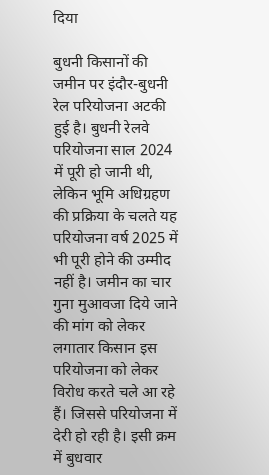दिया

बुधनी किसानों की जमीन पर इंदौर-बुधनी रेल परियोजना अटकी हुई है। बुधनी रेलवे परियोजना साल 2024 में पूरी हो जानी थी, लेकिन भूमि अधिग्रहण की प्रक्रिया के चलते यह परियोजना वर्ष 2025 में भी पूरी होने की उम्मीद नहीं है। जमीन का चार गुना मुआवजा दिये जाने की मांग को लेकर लगातार किसान इस परियोजना को लेकर विरोध करते चले आ रहे हैं। जिससे परियोजना में देरी हो रही है। इसी क्रम में बुधवार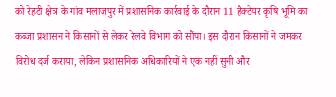को रेहटी क्षेत्र के गांव मलाजपुर में प्रशासनिक कार्रवाई के दौरान 11 हैक्टेयर कृषि भूमि का कब्जा प्रशासन ने किसानों से लेकर रेलवे विभाग को सौंपा। इस दौरान किसानों ने जमकर विरोध दर्ज कराया, लेकिन प्रशासनिक अधिकारियों ने एक नहीं सुनी और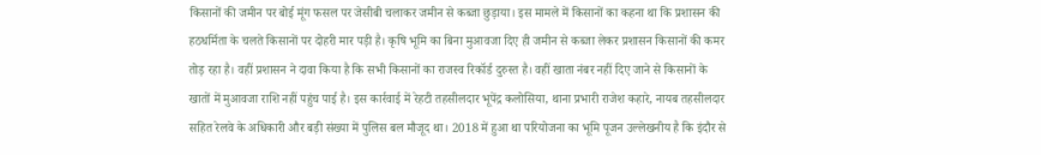किसानों की जमीन पर बोई मूंग फसल पर जेसीबी चलाकर जमीन से कब्जा छुड़ाया। इस मामले में किसानों का कहना था कि प्रशासन की हठधर्मिता के चलते किसानों पर दोहरी मार पड़ी है। कृषि भूमि का बिना मुआवजा दिए ही जमीन से कब्जा लेकर प्रशासन किसानों की कमर तोड़ रहा है। वहीं प्रशासन ने दावा किया है कि सभी किसानों का राजस्व रिकॉर्ड दुरुस्त है। वहीं खाता नंबर नहीं दिए जाने से किसानों के खातों में मुआवजा राशि नहीं पहुंच पाई है। इस कार्रवाई में रेहटी तहसीलदार भूपेंद्र कलोसिया, थाना प्रभारी राजेश कहारे, नायब तहसीलदार सहित रेलवे के अधिकारी और बड़ी संख्या में पुलिस बल मौजूद था। 2018 में हुआ था परियोजना का भूमि पूजन उल्लेखनीय है कि इंदौर से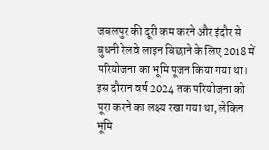जबलपुर की दूरी कम करने और इंदौर से बुधनी रेलवे लाइन बिछाने के लिए 2018 में परियोजना का भूमि पूजन किया गया था। इस दौरान वर्ष 2024 तक परियोजना को पूरा करने का लक्ष्य रखा गया था, लेकिन भूमि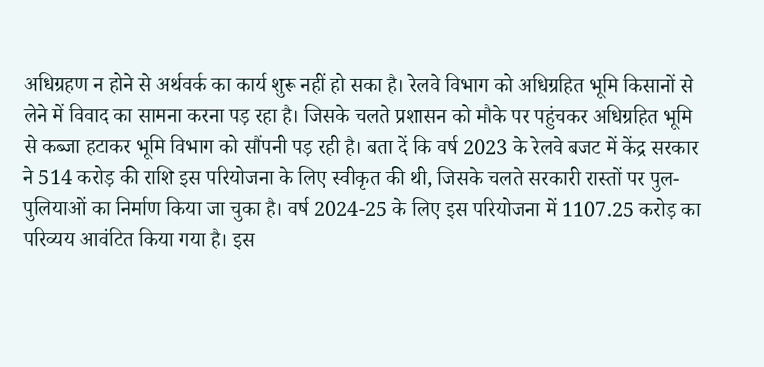अधिग्रहण न होने से अर्थवर्क का कार्य शुरू नहीं हो सका है। रेलवे विभाग को अधिग्रहित भूमि किसानों से लेने में विवाद का सामना करना पड़ रहा है। जिसके चलते प्रशासन को मौके पर पहुंचकर अधिग्रहित भूमि से कब्जा हटाकर भूमि विभाग को सौंपनी पड़ रही है। बता दें कि वर्ष 2023 के रेलवे बजट में केंद्र सरकार ने 514 करोड़ की राशि इस परियोजना के लिए स्वीकृत की थी, जिसके चलते सरकारी रास्तों पर पुल-पुलियाओं का निर्माण किया जा चुका है। वर्ष 2024-25 के लिए इस परियोजना में 1107.25 करोड़ का परिव्यय आवंटित किया गया है। इस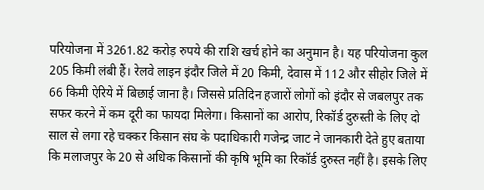परियोजना में 3261.82 करोड़ रुपये की राशि खर्च होने का अनुमान है। यह परियोजना कुल 205 किमी लंबी हैं। रेलवे लाइन इंदौर जिले में 20 किमी, देवास में 112 और सीहोर जिले में 66 किमी ऐरिये में बिछाई जाना है। जिससे प्रतिदिन हजारों लोगों को इंदौर से जबलपुर तक सफर करने में कम दूरी का फायदा मिलेगा। किसानों का आरोप, रिकॉर्ड दुरुस्ती के लिए दो साल से लगा रहे चक्कर किसान संघ के पदाधिकारी गजेन्द्र जाट ने जानकारी देते हुए बताया कि मलाजपुर के 20 से अधिक किसानों की कृषि भूमि का रिकॉर्ड दुरुस्त नहीं है। इसके लिए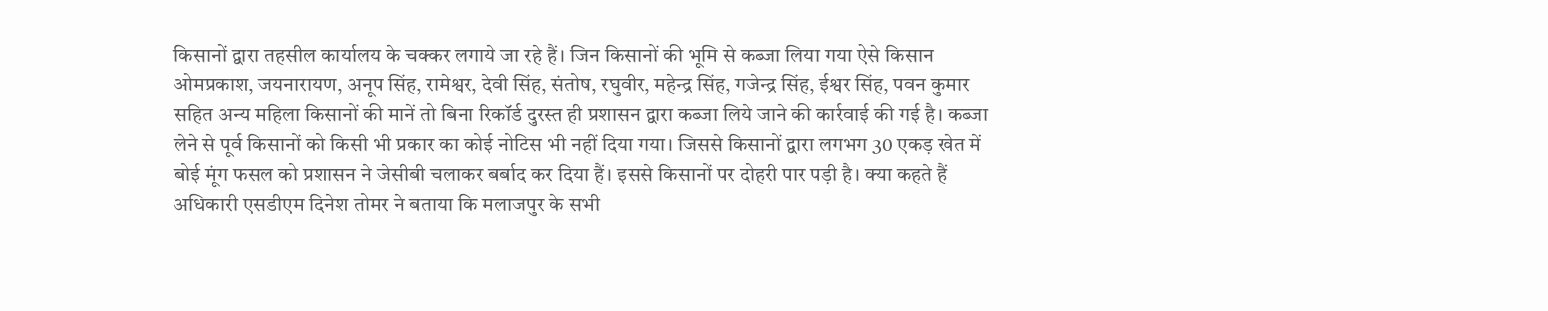किसानों द्वारा तहसील कार्यालय के चक्कर लगाये जा रहे हैं। जिन किसानों की भूमि से कब्जा लिया गया ऐसे किसान ओमप्रकाश, जयनारायण, अनूप सिंह, रामेश्वर, देवी सिंह, संतोष, रघुवीर, महेन्द्र सिंह, गजेन्द्र सिंह, ईश्वर सिंह, पवन कुमार सहित अन्य महिला किसानों की मानें तो बिना रिकॉर्ड दुरस्त ही प्रशासन द्वारा कब्जा लिये जाने की कार्रवाई की गई है। कब्जा लेने से पूर्व किसानों को किसी भी प्रकार का कोई नोटिस भी नहीं दिया गया। जिससे किसानों द्वारा लगभग 30 एकड़ खेत में बोई मूंग फसल को प्रशासन ने जेसीबी चलाकर बर्बाद कर दिया हैं। इससे किसानों पर दोहरी पार पड़ी है। क्या कहते हैं अधिकारी एसडीएम दिनेश तोमर ने बताया कि मलाजपुर के सभी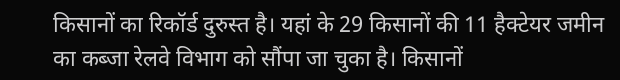किसानों का रिकॉर्ड दुरुस्त है। यहां के 29 किसानों की 11 हैक्टेयर जमीन का कब्जा रेलवे विभाग को सौंपा जा चुका है। किसानों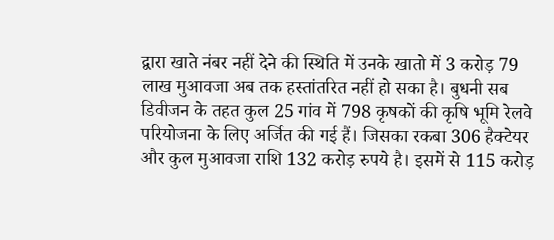द्वारा खाते नंबर नहीं देने की स्थिति में उनके खातो में 3 करोड़ 79 लाख मुआवजा अब तक हस्तांतरित नहीं हो सका है। बुधनी सब डिवीजन के तहत कुल 25 गांव में 798 कृषकों की कृषि भूमि रेलवे परियोजना के लिए अर्जित की गई हैं। जिसका रकबा 306 हैक्टेयर और कुल मुआवजा राशि 132 करोड़ रुपये है। इसमें से 115 करोड़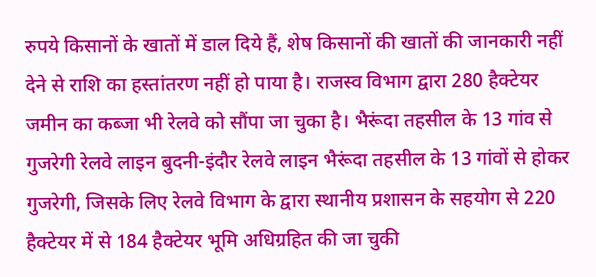रुपये किसानों के खातों में डाल दिये हैं, शेष किसानों की खातों की जानकारी नहीं देने से राशि का हस्तांतरण नहीं हो पाया है। राजस्व विभाग द्वारा 280 हैक्टेयर जमीन का कब्जा भी रेलवे को सौंपा जा चुका है। भैरूंदा तहसील के 13 गांव से गुजरेगी रेलवे लाइन बुदनी-इंदौर रेलवे लाइन भैरूंदा तहसील के 13 गांवों से होकर गुजरेगी, जिसके लिए रेलवे विभाग के द्वारा स्थानीय प्रशासन के सहयोग से 220 हैक्टेयर में से 184 हैक्टेयर भूमि अधिग्रहित की जा चुकी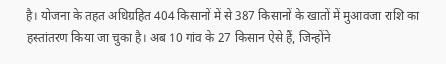है। योजना के तहत अधिग्रहित 404 किसानों में से 387 किसानों के खातों में मुआवजा राशि का हस्तांतरण किया जा चुका है। अब 10 गांव के 27 किसान ऐसे हैं, जिन्होंने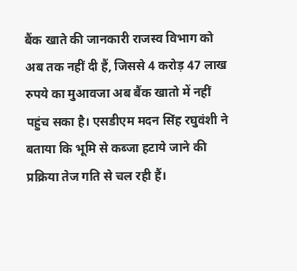बैंक खाते की जानकारी राजस्व विभाग को अब तक नहीं दी हैं, जिससे 4 करोड़ 47 लाख रुपये का मुआवजा अब बैंक खातो में नहीं पहुंच सका है। एसडीएम मदन सिंह रघुवंशी ने बताया कि भूमि से कब्जा हटाये जाने की प्रक्रिया तेज गति से चल रही हैं।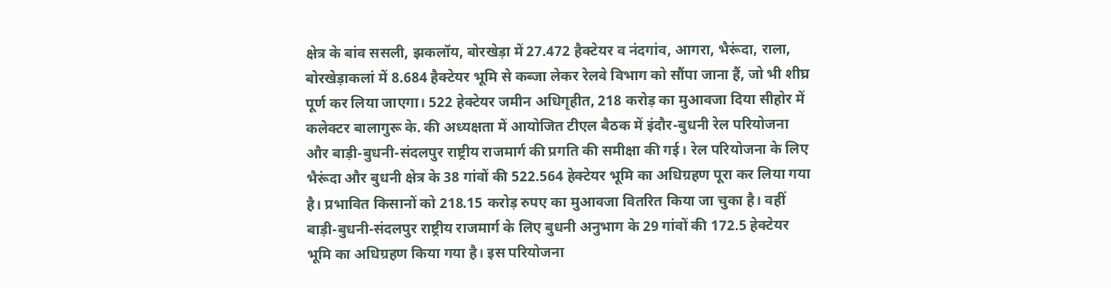क्षेत्र के बांव ससली, झकलॉय, बोरखेड़ा में 27.472 हैक्टेयर व नंदगांव, आगरा, भैरूंदा, राला, बोरखेड़ाकलां में 8.684 हैक्टेयर भूमि से कब्जा लेकर रेलवे विभाग को सौंपा जाना हैं, जो भी शीघ्र पूर्ण कर लिया जाएगा। 522 हेक्टेयर जमीन अधिगृहीत, 218 करोड़ का मुआवजा दिया सीहोर में  कलेक्टर बालागुरू के. की अध्यक्षता में आयोजित टीएल बैठक में इंदौर-बुधनी रेल परियोजना और बाड़ी-बुधनी-संदलपुर राष्ट्रीय राजमार्ग की प्रगति की समीक्षा की गई। रेल परियोजना के लिए भैरूंदा और बुधनी क्षेत्र के 38 गांवों की 522.564 हेक्टेयर भूमि का अधिग्रहण पूरा कर लिया गया है। प्रभावित किसानों को 218.15 करोड़ रुपए का मुआवजा वितरित किया जा चुका है। वहीं बाड़ी-बुधनी-संदलपुर राष्ट्रीय राजमार्ग के लिए बुधनी अनुभाग के 29 गांवों की 172.5 हेक्टेयर भूमि का अधिग्रहण किया गया है। इस परियोजना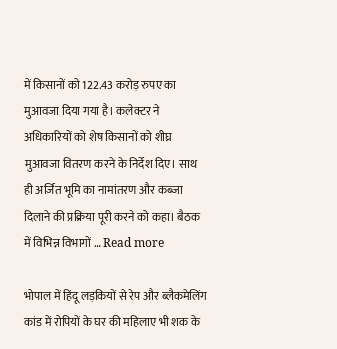में किसानों को 122.43 करोड़ रुपए का मुआवजा दिया गया है। कलेक्टर ने अधिकारियों को शेष किसानों को शीघ्र मुआवजा वितरण करने के निर्देश दिए। साथ ही अर्जित भूमि का नामांतरण और कब्जा दिलाने की प्रक्रिया पूरी करने को कहा। बैठक में विभिन्न विभागों … Read more

भोपाल में हिंदू लड़कियों से रेप और ब्लैकमेलिंग कांड में रोपियों के घर की महिलाए भी शक के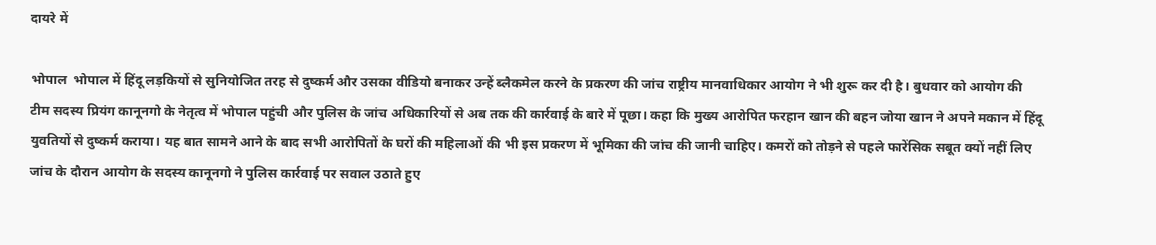दायरे में

भोपाल  भोपाल में हिंदू लड़कियों से सुनियोजित तरह से दुष्कर्म और उसका वीडियो बनाकर उन्हें ब्लैकमेल करने के प्रकरण की जांच राष्ट्रीय मानवाधिकार आयोग ने भी शुरू कर दी है। बुधवार को आयोग की टीम सदस्य प्रियंग कानूनगो के नेतृत्व में भोपाल पहुंची और पुलिस के जांच अधिकारियों से अब तक की कार्रवाई के बारे में पूछा। कहा कि मुख्य आरोपित फरहान खान की बहन जोया खान ने अपने मकान में हिंदू युवतियों से दुष्कर्म कराया। यह बात सामने आने के बाद सभी आरोपितों के घरों की महिलाओं की भी इस प्रकरण में भूमिका की जांच की जानी चाहिए। कमरों को तोड़ने से पहले फारेंसिक सबूत क्यों नहीं लिए जांच के दौरान आयोग के सदस्य कानूनगो ने पुलिस कार्रवाई पर सवाल उठाते हुए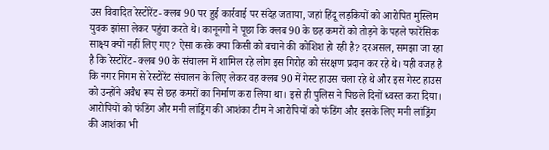उस विवादित रेस्टोरेंट- क्लब 90 पर हुई कार्रवाई पर संदेह जताया, जहां हिंदू लड़कियों को आरोपित मुस्लिम युवक झांसा लेकर पहुंचा करते थे। कानूनगो ने पूछा कि क्लब 90 के छह कमरों को तोड़ने के पहले फारेंसिक साक्ष्य क्यों नहीं लिए गए? ऐसा करके क्या किसी को बचाने की कोशिश हो रही है? दरअसल, समझा जा रहा है कि रेस्टोरेंट- क्लब 90 के संचालन में शामिल रहे लोग इस गिरोह को संरक्षण प्रदान कर रहे थे। यही वजह है कि नगर निगम से रेस्टोरेंट संचालन के लिए लेकर वह क्लब 90 में गेस्ट हाउस चला रहे थे और इस गेस्ट हाउस को उन्होंने अवैध रूप से छह कमरों का निर्माण करा लिया था। इसे ही पुलिस ने पिछले दिनों ध्वस्त करा दिया। आरोपियों को फंडिंग और मनी लांड्रिंग की आशंका टीम ने आरोपियों को फंडिंग और इसके लिए मनी लांड्रिंग की आशंका भी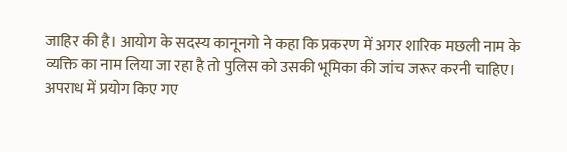जाहिर की है। आयोग के सदस्य कानूनगो ने कहा कि प्रकरण में अगर शारिक मछली नाम के व्यक्ति का नाम लिया जा रहा है तो पुलिस को उसकी भूमिका की जांच जरूर करनी चाहिए। अपराध में प्रयोग किए गए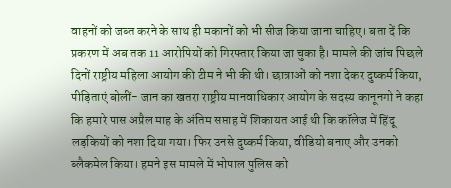वाहनों को जब्त करने के साथ ही मकानों को भी सीज किया जाना चाहिए। बता दें कि प्रकरण में अब तक 11 आरोपियों को गिरफ्तार किया जा चुका है। मामले की जांच पिछले दिनों राष्ट्रीय महिला आयोग की टीम ने भी की थी। छात्राओं को नशा देकर दुष्कर्म किया, पीड़िताएं बोलीं- जान का खतरा राष्ट्रीय मानवाधिकार आयोग के सदस्य कानूनगो ने कहा कि हमारे पास अप्रैल माह के अंतिम सप्ताह में शिकायत आई थी कि कॉलेज में हिंदू लड़कियों को नशा दिया गया। फिर उनसे दुष्कर्म किया, वीडियो बनाए और उनको ब्लैकमेल किया। हमने इस मामले में भोपाल पुलिस को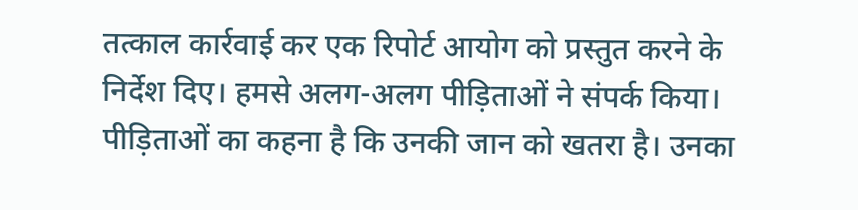तत्काल कार्रवाई कर एक रिपोर्ट आयोग को प्रस्तुत करने के निर्देश दिए। हमसे अलग-अलग पीड़िताओं ने संपर्क किया। पीड़िताओं का कहना है कि उनकी जान को खतरा है। उनका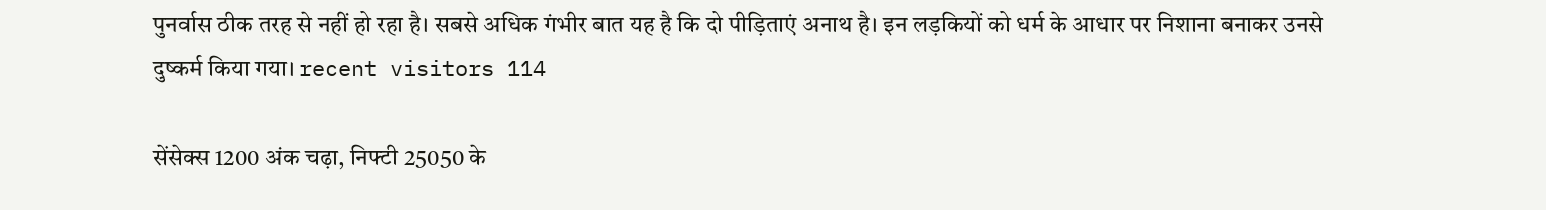पुनर्वास ठीक तरह से नहीं हो रहा है। सबसे अधिक गंभीर बात यह है कि दो पीड़िताएं अनाथ है। इन लड़कियों को धर्म के आधार पर निशाना बनाकर उनसे दुष्कर्म किया गया। recent visitors 114

सेंसेक्स 1200 अंक चढ़ा, निफ्टी 25050 के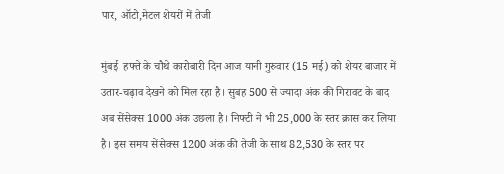पार, ऑटो,मेटल शेयरों में तेजी

मुंबई  हफ्ते के चौथे कारोबारी दिन आज यानी गुरुवार (15 मई) को शेयर बाजार में उतार-चढ़ाव देखने को मिल रहा है। सुबह 500 से ज्यादा अंक की गिरावट के बाद अब सेंसेक्स 1000 अंक उछला है। निफ्टी ने भी 25,000 के स्तर क्रास कर लिया है। इस समय सेंसेक्स 1200 अंक की तेजी के साथ 82,530 के स्तर पर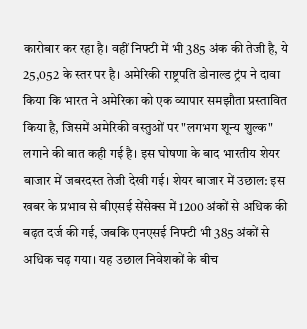कारोबार कर रहा है। वहीं निफ्टी में भी 385 अंक की तेजी है, ये 25,052 के स्तर पर है। अमेरिकी राष्ट्रपति डोनाल्ड ट्रंप ने दावा किया कि भारत ने अमेरिका को एक व्यापार समझौता प्रस्तावित किया है, जिसमें अमेरिकी वस्तुओं पर "लगभग शून्य शुल्क" लगाने की बात कही गई है। इस घोषणा के बाद भारतीय शेयर बाजार में जबरदस्त तेजी देखी गई। शेयर बाजार में उछाल: इस खबर के प्रभाव से बीएसई सेंसेक्स में 1200 अंकों से अधिक की बढ़त दर्ज की गई, जबकि एनएसई निफ्टी भी 385 अंकों से अधिक चढ़ गया। यह उछाल निवेशकों के बीच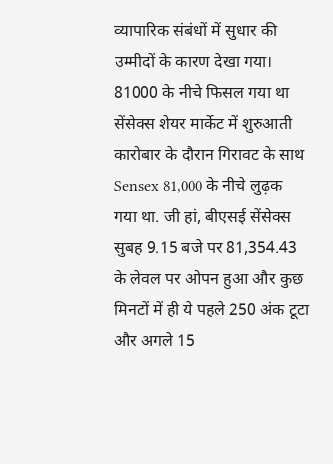व्यापारिक संबंधों में सुधार की उम्मीदों के कारण देखा गया। 81000 के नीचे फिसल गया था सेंसेक्स शेयर मार्केट में शुरुआती कारोबार के दौरान गिरावट के साथ Sensex 81,000 के नीचे लुढ़क गया था. जी हां, बीएसई सेंसेक्स सुबह 9.15 बजे पर 81,354.43 के लेवल पर ओपन हुआ और कुछ मिनटों में ही ये पहले 250 अंक टूटा और अगले 15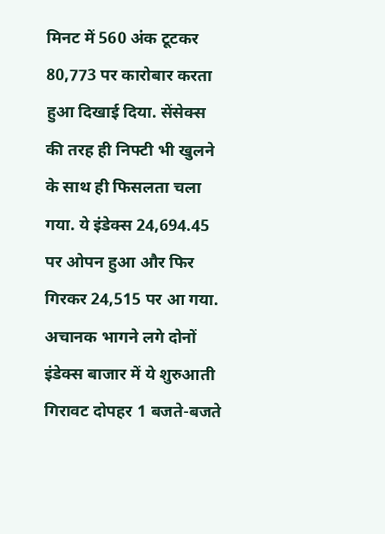मिनट में 560 अंक टूटकर 80,773 पर कारोबार करता हुआ दिखाई दिया. सेंसेक्स की तरह ही निफ्टी भी खुलने के साथ ही फिसलता चला गया. ये इंडेक्स 24,694.45 पर ओपन हुआ और फिर गिरकर 24,515 पर आ गया. अचानक भागने लगे दोनों इंडेक्स बाजार में ये शुरुआती गिरावट दोपहर 1 बजते-बजते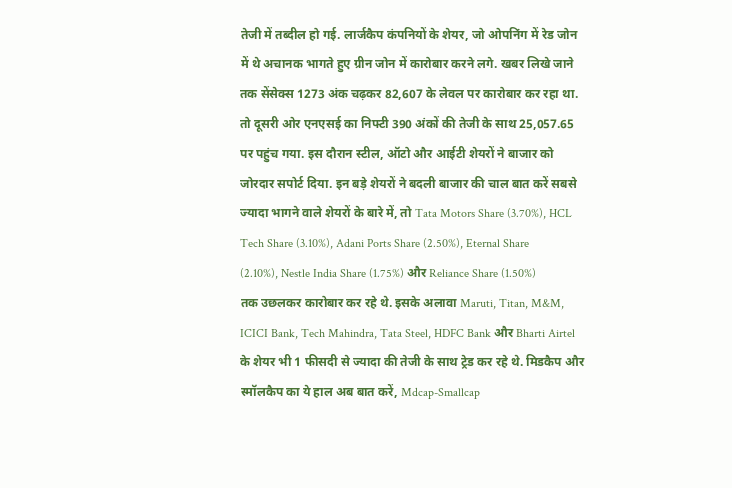तेजी में तब्दील हो गई. लार्जकैप कंपनियों के शेयर, जो ओपनिंग में रेड जोन में थे अचानक भागते हुए ग्रीन जोन में कारोबार करने लगे. खबर लिखे जाने तक सेंसेक्स 1273 अंक चढ़कर 82,607 के लेवल पर कारोबार कर रहा था. तो दूसरी ओर एनएसई का निफ्टी 390 अंकों की तेजी के साथ 25,057.65 पर पहुंच गया. इस दौरान स्टील, ऑटो और आईटी शेयरों ने बाजार को जोरदार सपोर्ट दिया. इन बड़े शेयरों ने बदली बाजार की चाल बात करें सबसे ज्यादा भागने वाले शेयरों के बारे में, तो Tata Motors Share (3.70%), HCL Tech Share (3.10%), Adani Ports Share (2.50%), Eternal Share (2.10%), Nestle India Share (1.75%) और Reliance Share (1.50%) तक उछलकर कारोबार कर रहे थे. इसके अलावा Maruti, Titan, M&M, ICICI Bank, Tech Mahindra, Tata Steel, HDFC Bank और Bharti Airtel के शेयर भी 1 फीसदी से ज्यादा की तेजी के साथ ट्रेड कर रहे थे. मिडकैप और स्मॉलकैप का ये हाल अब बात करें, Mdcap-Smallcap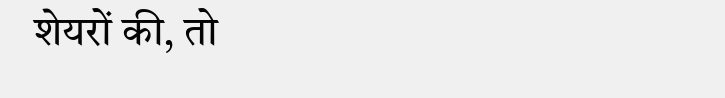शेयरों की, तो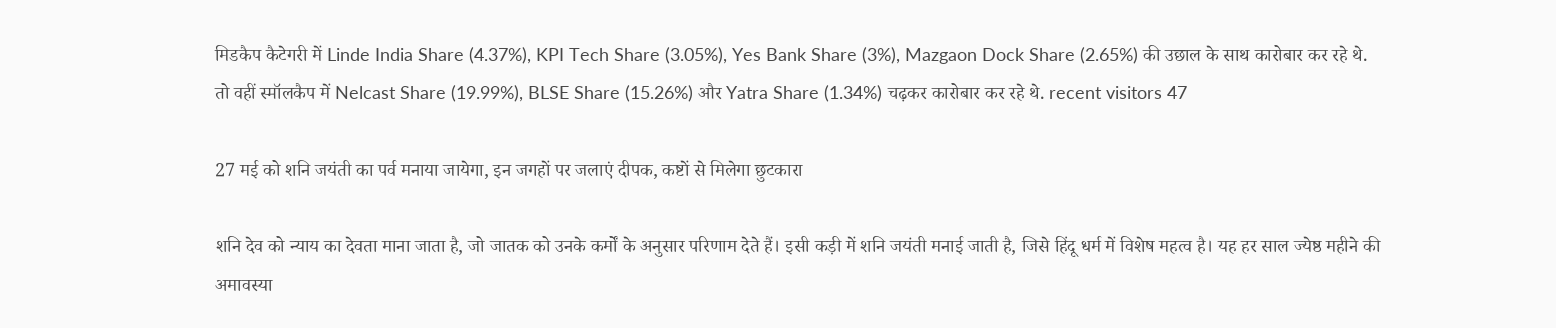मिडकैप कैटेगरी में Linde India Share (4.37%), KPI Tech Share (3.05%), Yes Bank Share (3%), Mazgaon Dock Share (2.65%) की उछाल के साथ कारोबार कर रहे थे. तो वहीं स्मॉलकैप में Nelcast Share (19.99%), BLSE Share (15.26%) और Yatra Share (1.34%) चढ़कर कारोबार कर रहे थे. recent visitors 47

27 मई को शनि जयंती का पर्व मनाया जायेगा, इन जगहों पर जलाएं दीपक, कष्टों से मिलेगा छुटकारा

शनि देव को न्याय का देवता माना जाता है, जो जातक को उनके कर्मों के अनुसार परिणाम देते हैं। इसी कड़ी में शनि जयंती मनाई जाती है, जिसे हिंदू धर्म में विशेष महत्व है। यह हर साल ज्येष्ठ महीने की अमावस्या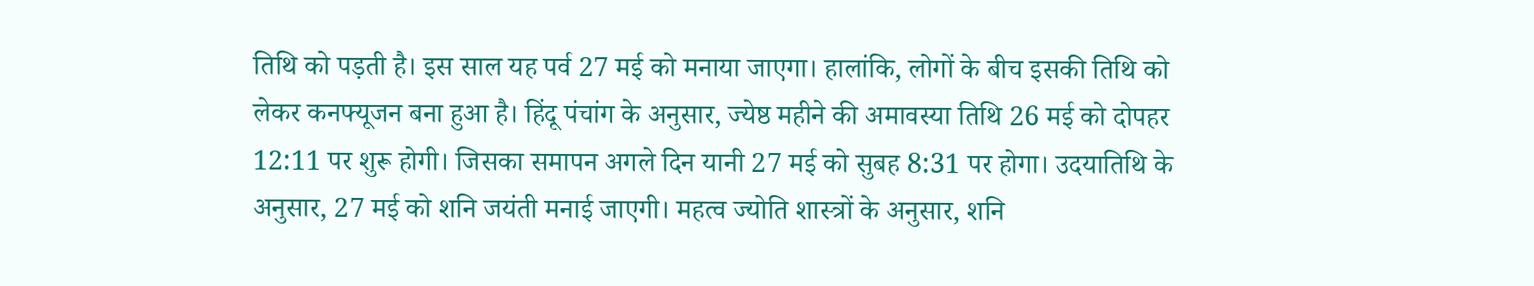तिथि को पड़ती है। इस साल यह पर्व 27 मई को मनाया जाएगा। हालांकि, लोगों के बीच इसकी तिथि को लेकर कनफ्यूजन बना हुआ है। हिंदू पंचांग के अनुसार, ज्येष्ठ महीने की अमावस्या तिथि 26 मई को दोपहर 12:11 पर शुरू होगी। जिसका समापन अगले दिन यानी 27 मई को सुबह 8:31 पर होगा। उदयातिथि के अनुसार, 27 मई को शनि जयंती मनाई जाएगी। महत्व ज्योति शास्त्रों के अनुसार, शनि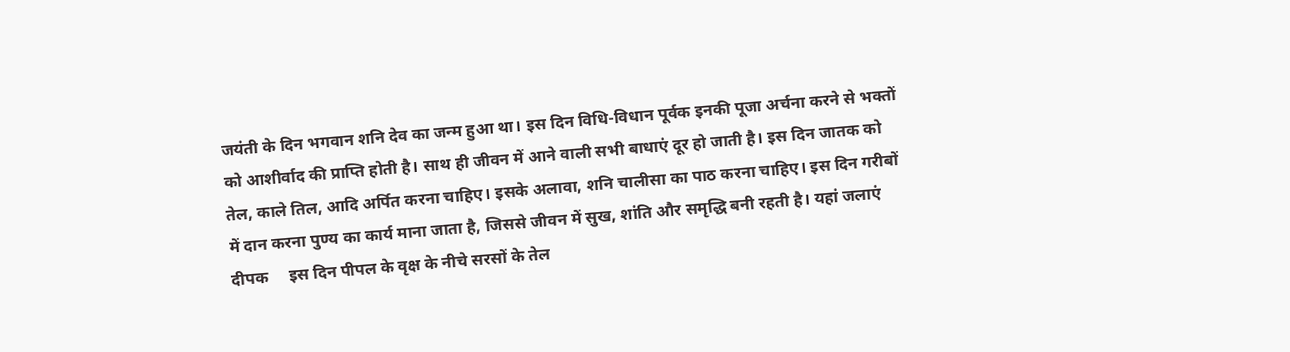जयंती के दिन भगवान शनि देव का जन्म हुआ था। इस दिन विधि-विधान पूर्वक इनकी पूजा अर्चना करने से भक्तों को आशीर्वाद की प्राप्ति होती है। साथ ही जीवन में आने वाली सभी बाधाएं दूर हो जाती है। इस दिन जातक को तेल, काले तिल, आदि अर्पित करना चाहिए। इसके अलावा, शनि चालीसा का पाठ करना चाहिए। इस दिन गरीबों में दान करना पुण्य का कार्य माना जाता है, जिससे जीवन में सुख, शांति और समृद्धि बनी रहती है। यहां जलाएं दीपक     इस दिन पीपल के वृक्ष के नीचे सरसों के तेल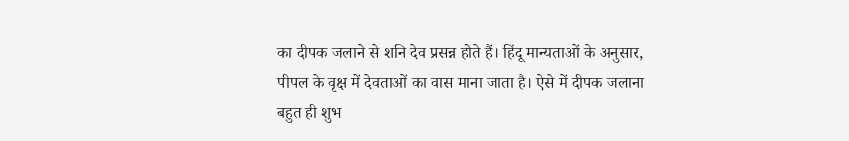का दीपक जलाने से शनि देव प्रसन्न होते हैं। हिंदू मान्यताओं के अनुसार, पीपल के वृक्ष में देवताओं का वास माना जाता है। ऐसे में दीपक जलाना बहुत ही शुभ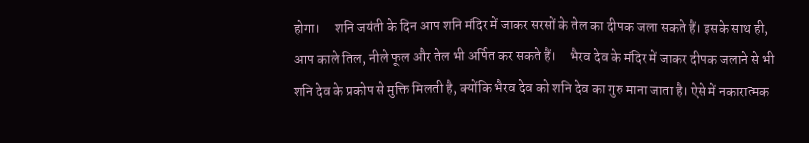होगा।     शनि जयंती के दिन आप शनि मंदिर में जाकर सरसों के तेल का दीपक जला सकते हैं। इसके साथ ही, आप काले तिल, नीले फूल और तेल भी अर्पित कर सकते हैं।     भैरव देव के मंदिर में जाकर दीपक जलाने से भी शनि देव के प्रकोप से मुक्ति मिलती है, क्योंकि भैरव देव को शनि देव का गुरु माना जाता है। ऐसे में नकारात्मक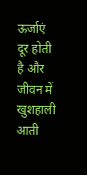ऊर्जाएं दूर होती है और जीवन में खुशहाली आती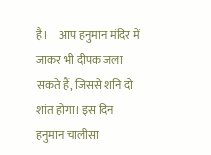है।     आप हनुमान मंदिर में जाकर भी दीपक जला सकते हैं, जिससे शनि दो शांत होगा। इस दिन हनुमान चालीसा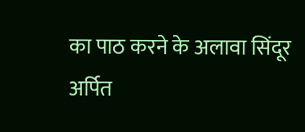का पाठ करने के अलावा सिंदूर अर्पित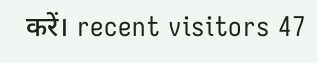करें। recent visitors 47